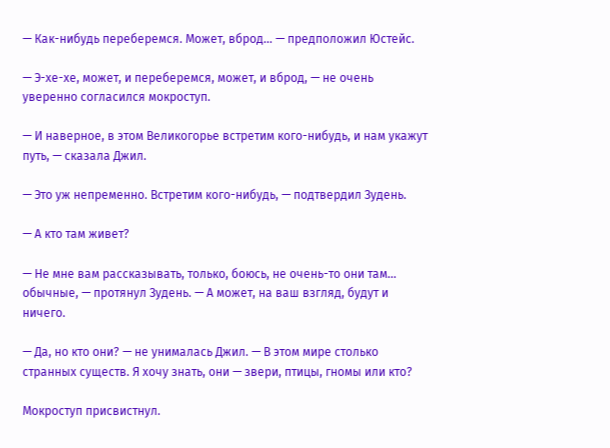— Как-нибудь переберемся. Может, вброд… — предположил Юстейс.

— Э-хе-хе, может, и переберемся, может, и вброд, — не очень уверенно согласился мокроступ.

— И наверное, в этом Великогорье встретим кого-нибудь, и нам укажут путь, — сказала Джил.

— Это уж непременно. Встретим кого-нибудь, — подтвердил Зудень.

— А кто там живет?

— Не мне вам рассказывать, только, боюсь, не очень-то они там… обычные, — протянул Зудень. — А может, на ваш взгляд, будут и ничего.

— Да, но кто они? — не унималась Джил. — В этом мире столько странных существ. Я хочу знать, они — звери, птицы, гномы или кто?

Мокроступ присвистнул.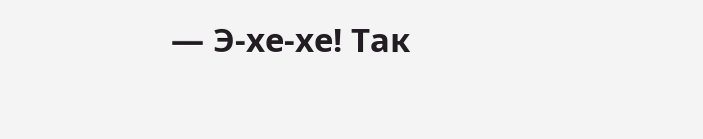— Э-хе-хе! Так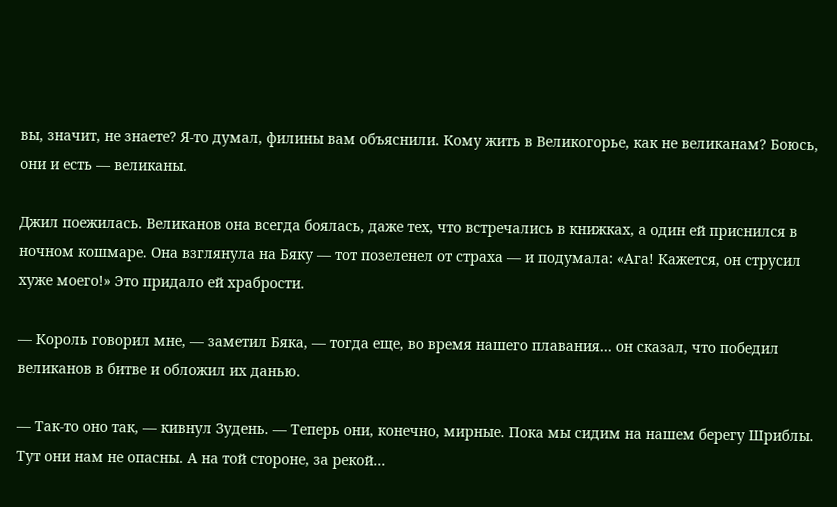вы, значит, не знаете? Я-то думал, филины вам объяснили. Кому жить в Великогорье, как не великанам? Боюсь, они и есть — великаны.

Джил поежилась. Великанов она всегда боялась, даже тех, что встречались в книжках, а один ей приснился в ночном кошмаре. Она взглянула на Бяку — тот позеленел от страха — и подумала: «Ага! Кажется, он струсил хуже моего!» Это придало ей храбрости.

— Король говорил мне, — заметил Бяка, — тогда еще, во время нашего плавания… он сказал, что победил великанов в битве и обложил их данью.

— Так-то оно так, — кивнул Зудень. — Теперь они, конечно, мирные. Пока мы сидим на нашем берегу Шриблы. Тут они нам не опасны. А на той стороне, за рекой…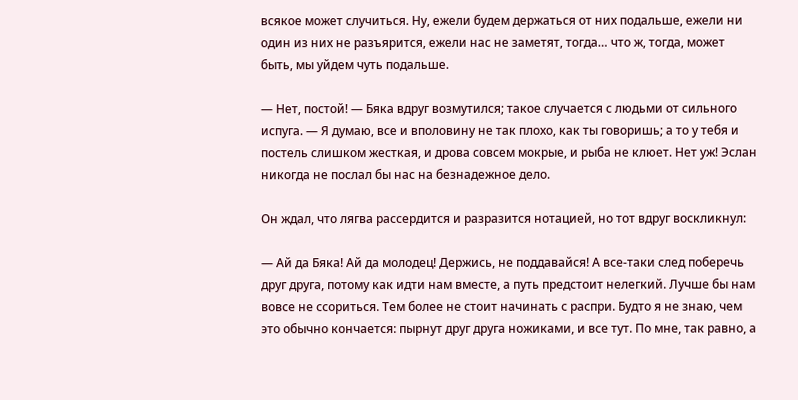всякое может случиться. Ну, ежели будем держаться от них подальше, ежели ни один из них не разъярится, ежели нас не заметят, тогда… что ж, тогда, может быть, мы уйдем чуть подальше.

— Нет, постой! — Бяка вдруг возмутился; такое случается с людьми от сильного испуга. — Я думаю, все и вполовину не так плохо, как ты говоришь; а то у тебя и постель слишком жесткая, и дрова совсем мокрые, и рыба не клюет. Нет уж! Эслан никогда не послал бы нас на безнадежное дело.

Он ждал, что лягва рассердится и разразится нотацией, но тот вдруг воскликнул:

— Ай да Бяка! Ай да молодец! Держись, не поддавайся! А все-таки след поберечь друг друга, потому как идти нам вместе, а путь предстоит нелегкий. Лучше бы нам вовсе не ссориться. Тем более не стоит начинать с распри. Будто я не знаю, чем это обычно кончается: пырнут друг друга ножиками, и все тут. По мне, так равно, а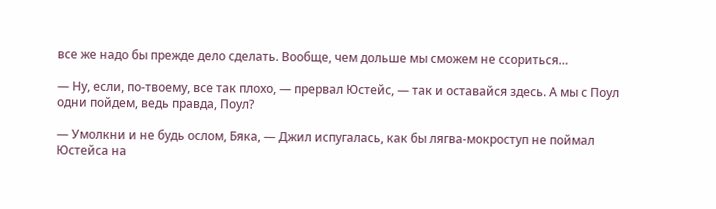все же надо бы прежде дело сделать. Вообще, чем дольше мы сможем не ссориться…

— Ну, если, по-твоему, все так плохо, — прервал Юстейс, — так и оставайся здесь. А мы с Поул одни пойдем, ведь правда, Поул?

— Умолкни и не будь ослом, Бяка, — Джил испугалась, как бы лягва-мокроступ не поймал Юстейса на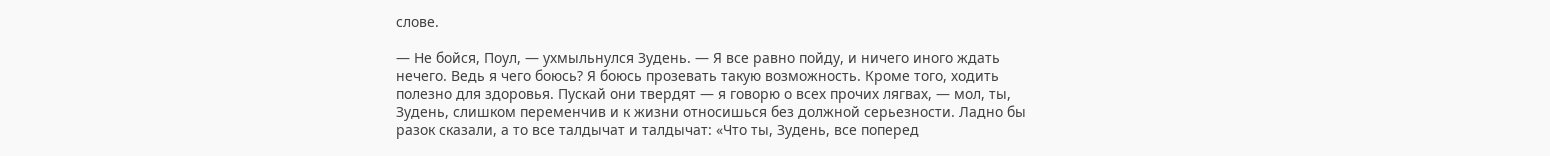слове.

— Не бойся, Поул, — ухмыльнулся Зудень. — Я все равно пойду, и ничего иного ждать нечего. Ведь я чего боюсь? Я боюсь прозевать такую возможность. Кроме того, ходить полезно для здоровья. Пускай они твердят — я говорю о всех прочих лягвах, — мол, ты, Зудень, слишком переменчив и к жизни относишься без должной серьезности. Ладно бы разок сказали, а то все талдычат и талдычат: «Что ты, Зудень, все поперед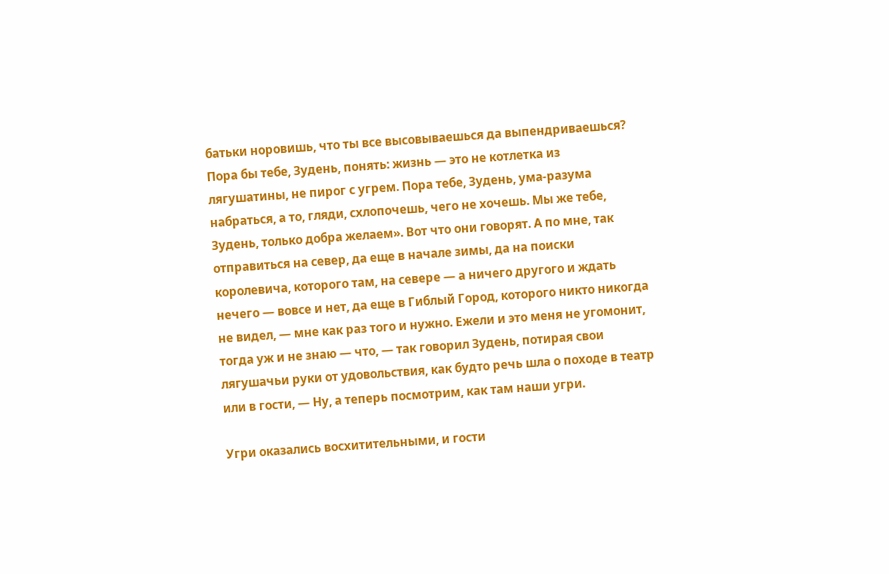батьки норовишь, что ты все высовываешься да выпендриваешься? Пора бы тебе, Зудень, понять: жизнь — это не котлетка из лягушатины, не пирог с угрем. Пора тебе, Зудень, ума-разума набраться, а то, гляди, схлопочешь, чего не хочешь. Мы же тебе, Зудень, только добра желаем». Вот что они говорят. А по мне, так отправиться на север, да еще в начале зимы, да на поиски королевича, которого там, на севере — а ничего другого и ждать нечего — вовсе и нет, да еще в Гиблый Город, которого никто никогда не видел, — мне как раз того и нужно. Ежели и это меня не угомонит, тогда уж и не знаю — что, — так говорил Зудень, потирая свои лягушачьи руки от удовольствия, как будто речь шла о походе в театр или в гости, — Ну, а теперь посмотрим, как там наши угри.

Угри оказались восхитительными, и гости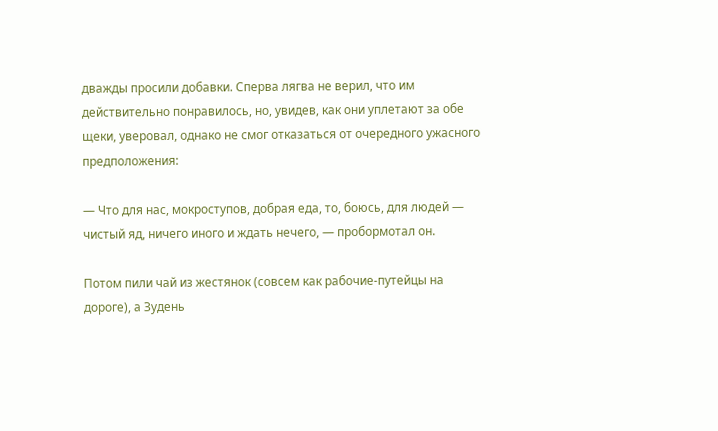дважды просили добавки. Сперва лягва не верил, что им действительно понравилось, но, увидев, как они уплетают за обе щеки, уверовал, однако не смог отказаться от очередного ужасного предположения:

— Что для нас, мокроступов, добрая еда, то, боюсь, для людей — чистый яд, ничего иного и ждать нечего, — пробормотал он.

Потом пили чай из жестянок (совсем как рабочие-путейцы на дороге), а Зудень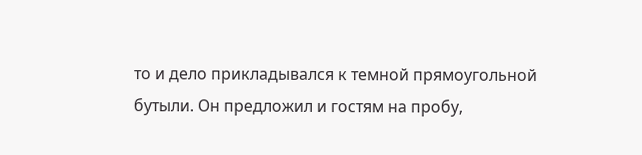то и дело прикладывался к темной прямоугольной бутыли. Он предложил и гостям на пробу,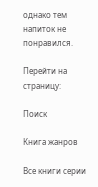однако тем напиток не понравился.

Перейти на страницу:

Поиск

Книга жанров

Все книги серии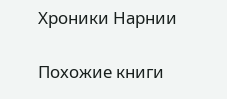Хроники Нарнии

Похожие книги